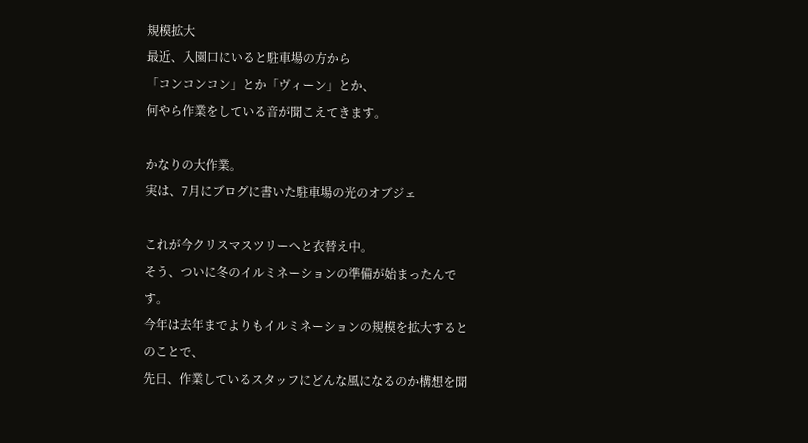規模拡大
最近、入園口にいると駐車場の方から
「コンコンコン」とか「ヴィーン」とか、
何やら作業をしている音が聞こえてきます。

かなりの大作業。
実は、7月にブログに書いた駐車場の光のオブジェ

これが今クリスマスツリーへと衣替え中。
そう、ついに冬のイルミネーションの準備が始まったんです。
今年は去年までよりもイルミネーションの規模を拡大するとのことで、
先日、作業しているスタッフにどんな風になるのか構想を聞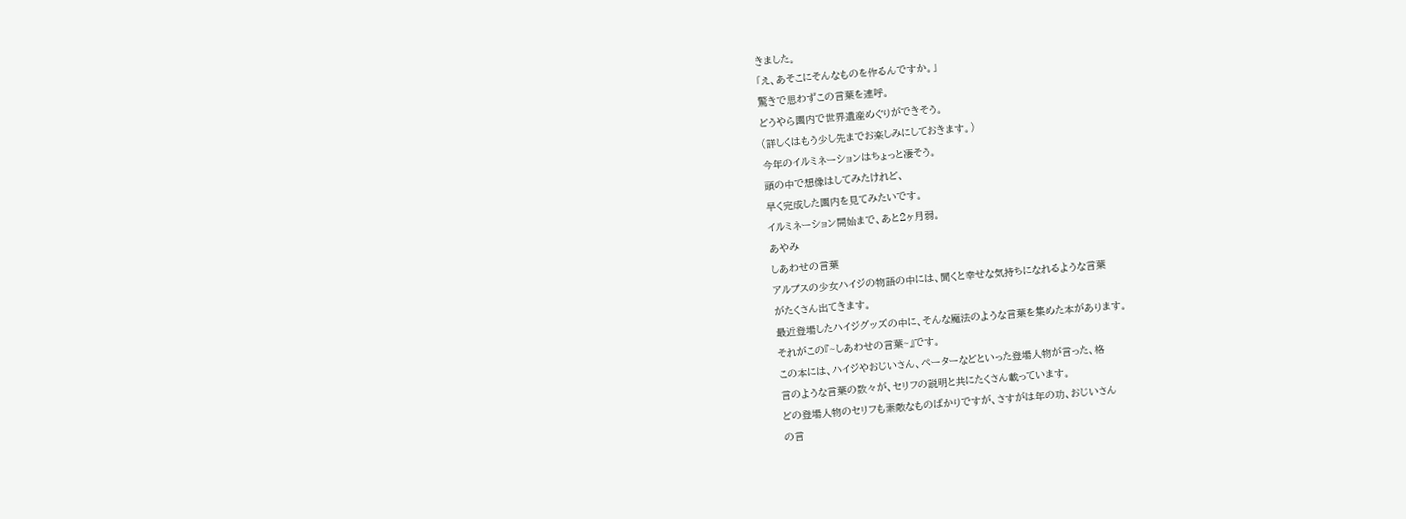きました。
「え、あそこにそんなものを作るんですか。」
驚きで思わずこの言葉を連呼。
どうやら園内で世界遺産めぐりができそう。
(詳しくはもう少し先までお楽しみにしておきます。)
今年のイルミネーションはちょっと凄そう。
頭の中で想像はしてみたけれど、
早く完成した園内を見てみたいです。
イルミネーション開始まで、あと2ヶ月弱。
あやみ
しあわせの言葉
アルプスの少女ハイジの物語の中には、聞くと幸せな気持ちになれるような言葉
がたくさん出てきます。
最近登場したハイジグッズの中に、そんな魔法のような言葉を集めた本があります。
それがこの『~しあわせの言葉~』です。
この本には、ハイジやおじいさん、ペーターなどといった登場人物が言った、格
言のような言葉の数々が、セリフの説明と共にたくさん載っています。
どの登場人物のセリフも素敵なものばかりですが、さすがは年の功、おじいさん
の言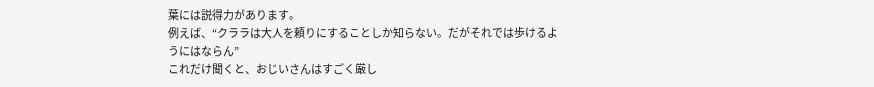葉には説得力があります。
例えば、“クララは大人を頼りにすることしか知らない。だがそれでは歩けるよ
うにはならん”
これだけ聞くと、おじいさんはすごく厳し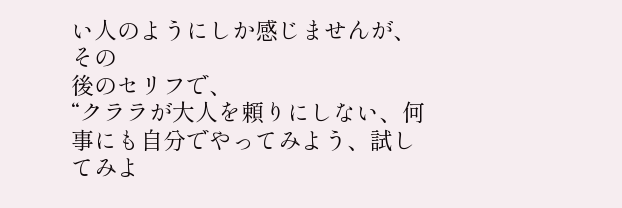い人のようにしか感じませんが、その
後のセリフで、
“クララが大人を頼りにしない、何事にも自分でやってみよう、試してみよ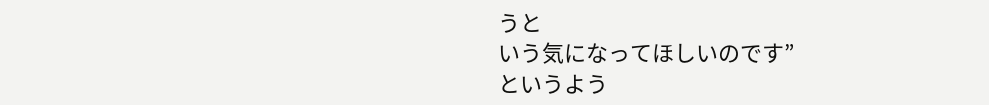うと
いう気になってほしいのです”
というよう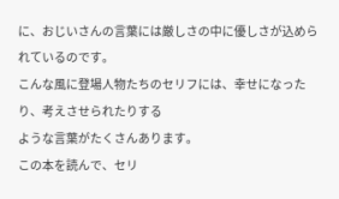に、おじいさんの言葉には厳しさの中に優しさが込められているのです。
こんな風に登場人物たちのセリフには、幸せになったり、考えさせられたりする
ような言葉がたくさんあります。
この本を読んで、セリ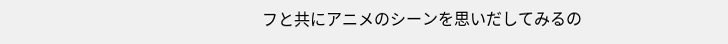フと共にアニメのシーンを思いだしてみるの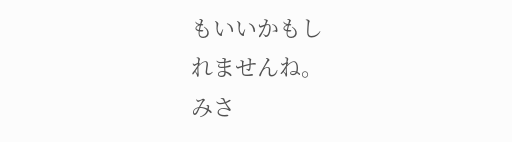もいいかもし
れませんね。
みさ